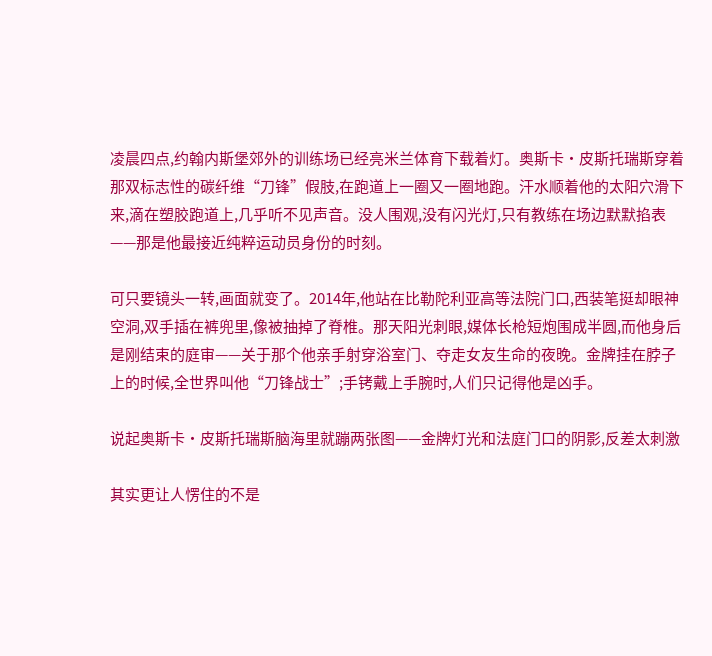凌晨四点,约翰内斯堡郊外的训练场已经亮米兰体育下载着灯。奥斯卡·皮斯托瑞斯穿着那双标志性的碳纤维“刀锋”假肢,在跑道上一圈又一圈地跑。汗水顺着他的太阳穴滑下来,滴在塑胶跑道上,几乎听不见声音。没人围观,没有闪光灯,只有教练在场边默默掐表——那是他最接近纯粹运动员身份的时刻。

可只要镜头一转,画面就变了。2014年,他站在比勒陀利亚高等法院门口,西装笔挺却眼神空洞,双手插在裤兜里,像被抽掉了脊椎。那天阳光刺眼,媒体长枪短炮围成半圆,而他身后是刚结束的庭审——关于那个他亲手射穿浴室门、夺走女友生命的夜晚。金牌挂在脖子上的时候,全世界叫他“刀锋战士”;手铐戴上手腕时,人们只记得他是凶手。

说起奥斯卡·皮斯托瑞斯脑海里就蹦两张图——金牌灯光和法庭门口的阴影,反差太刺激

其实更让人愣住的不是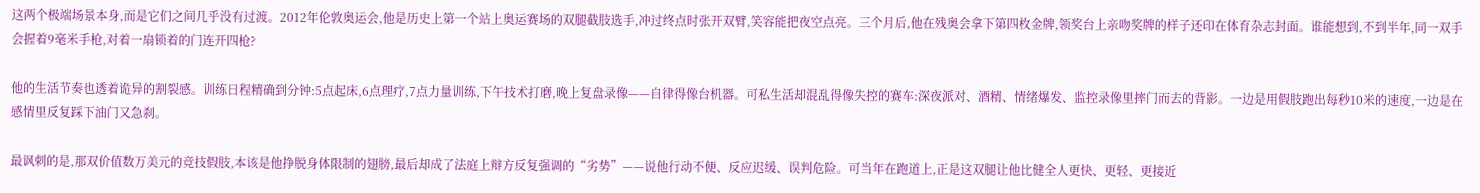这两个极端场景本身,而是它们之间几乎没有过渡。2012年伦敦奥运会,他是历史上第一个站上奥运赛场的双腿截肢选手,冲过终点时张开双臂,笑容能把夜空点亮。三个月后,他在残奥会拿下第四枚金牌,领奖台上亲吻奖牌的样子还印在体育杂志封面。谁能想到,不到半年,同一双手会握着9毫米手枪,对着一扇锁着的门连开四枪?

他的生活节奏也透着诡异的割裂感。训练日程精确到分钟:5点起床,6点理疗,7点力量训练,下午技术打磨,晚上复盘录像——自律得像台机器。可私生活却混乱得像失控的赛车:深夜派对、酒精、情绪爆发、监控录像里摔门而去的背影。一边是用假肢跑出每秒10米的速度,一边是在感情里反复踩下油门又急刹。

最讽刺的是,那双价值数万美元的竞技假肢,本该是他挣脱身体限制的翅膀,最后却成了法庭上辩方反复强调的“劣势”——说他行动不便、反应迟缓、误判危险。可当年在跑道上,正是这双腿让他比健全人更快、更轻、更接近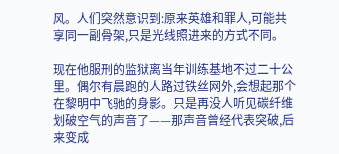风。人们突然意识到:原来英雄和罪人,可能共享同一副骨架,只是光线照进来的方式不同。

现在他服刑的监狱离当年训练基地不过二十公里。偶尔有晨跑的人路过铁丝网外,会想起那个在黎明中飞驰的身影。只是再没人听见碳纤维划破空气的声音了——那声音曾经代表突破,后来变成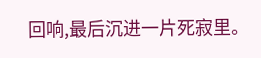回响,最后沉进一片死寂里。